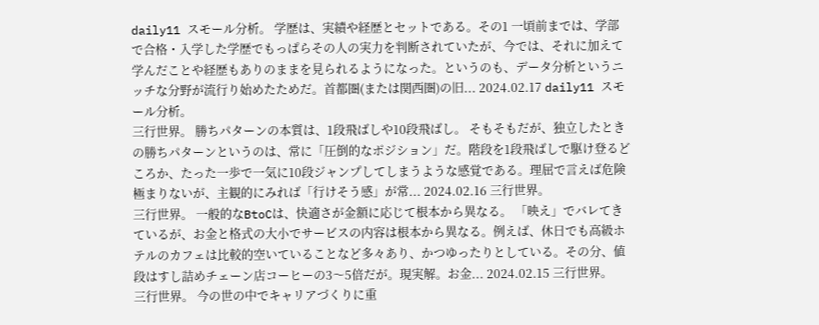daily11 スモール分析。 学歴は、実績や経歴とセットである。その1 一頃前までは、学部で合格・入学した学歴でもっぱらその人の実力を判断されていたが、今では、それに加えて学んだことや経歴もありのままを見られるようになった。というのも、データ分析というニッチな分野が流行り始めたためだ。首都圏(または関西圏)の旧... 2024.02.17 daily11 スモール分析。
三行世界。 勝ちパターンの本質は、1段飛ばしや10段飛ばし。 そもそもだが、独立したときの勝ちパターンというのは、常に「圧倒的なポジション」だ。階段を1段飛ばしで駆け登るどころか、たった一歩で一気に10段ジャンプしてしまうような感覚である。理屈で言えば危険極まりないが、主観的にみれば「行けそう感」が常... 2024.02.16 三行世界。
三行世界。 一般的なBtoCは、快適さが金額に応じて根本から異なる。 「映え」でバレてきているが、お金と格式の大小でサービスの内容は根本から異なる。例えば、休日でも高級ホテルのカフェは比較的空いていることなど多々あり、かつゆったりとしている。その分、値段はすし詰めチェーン店コーヒーの3〜5倍だが。現実解。お金... 2024.02.15 三行世界。
三行世界。 今の世の中でキャリアづくりに重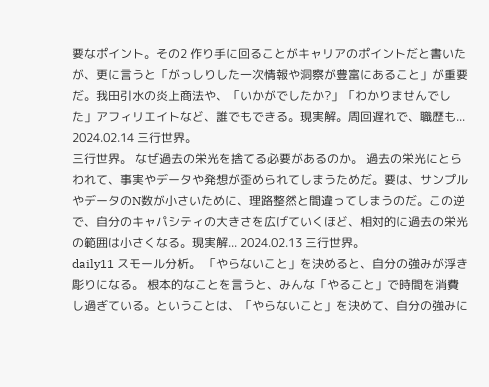要なポイント。その2 作り手に回ることがキャリアのポイントだと書いたが、更に言うと「がっしりした一次情報や洞察が豊富にあること」が重要だ。我田引水の炎上商法や、「いかがでしたか?」「わかりませんでした」アフィリエイトなど、誰でもできる。現実解。周回遅れで、職歴も... 2024.02.14 三行世界。
三行世界。 なぜ過去の栄光を捨てる必要があるのか。 過去の栄光にとらわれて、事実やデータや発想が歪められてしまうためだ。要は、サンプルやデータのN数が小さいために、理路整然と間違ってしまうのだ。この逆で、自分のキャパシティの大きさを広げていくほど、相対的に過去の栄光の範囲は小さくなる。現実解... 2024.02.13 三行世界。
daily11 スモール分析。 「やらないこと」を決めると、自分の強みが浮き彫りになる。 根本的なことを言うと、みんな「やること」で時間を消費し過ぎている。ということは、「やらないこと」を決めて、自分の強みに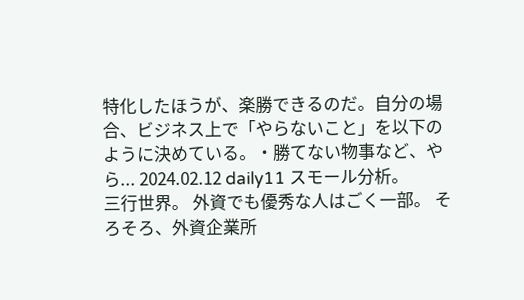特化したほうが、楽勝できるのだ。自分の場合、ビジネス上で「やらないこと」を以下のように決めている。・勝てない物事など、やら... 2024.02.12 daily11 スモール分析。
三行世界。 外資でも優秀な人はごく一部。 そろそろ、外資企業所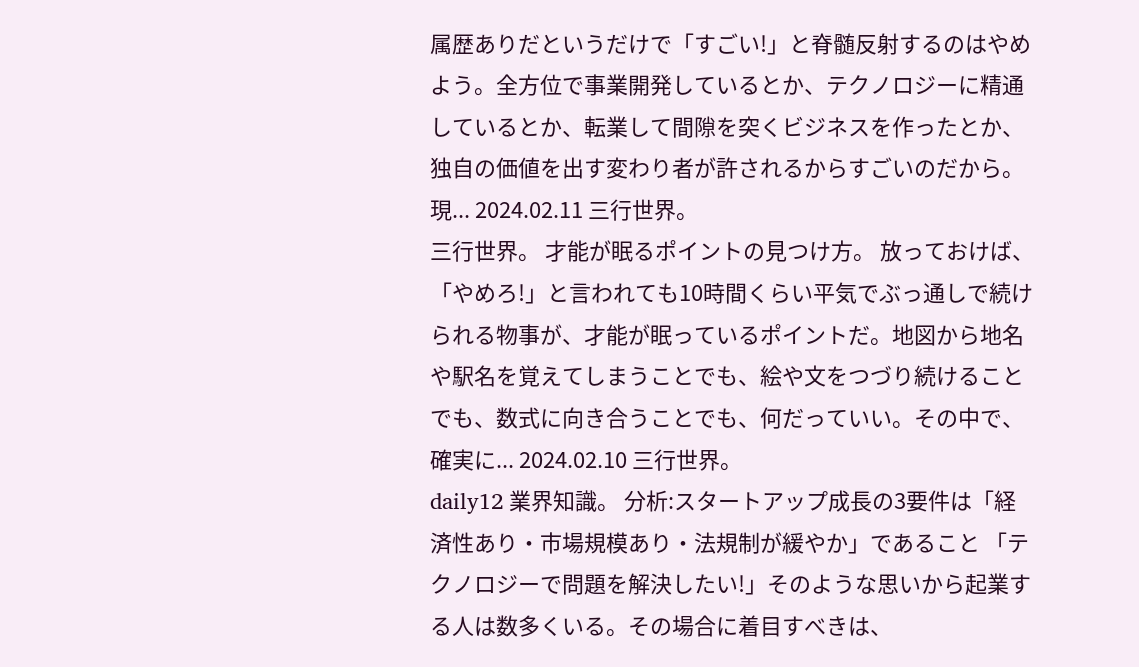属歴ありだというだけで「すごい!」と脊髄反射するのはやめよう。全方位で事業開発しているとか、テクノロジーに精通しているとか、転業して間隙を突くビジネスを作ったとか、独自の価値を出す変わり者が許されるからすごいのだから。現... 2024.02.11 三行世界。
三行世界。 才能が眠るポイントの見つけ方。 放っておけば、「やめろ!」と言われても10時間くらい平気でぶっ通しで続けられる物事が、才能が眠っているポイントだ。地図から地名や駅名を覚えてしまうことでも、絵や文をつづり続けることでも、数式に向き合うことでも、何だっていい。その中で、確実に... 2024.02.10 三行世界。
daily12 業界知識。 分析:スタートアップ成長の3要件は「経済性あり・市場規模あり・法規制が緩やか」であること 「テクノロジーで問題を解決したい!」そのような思いから起業する人は数多くいる。その場合に着目すべきは、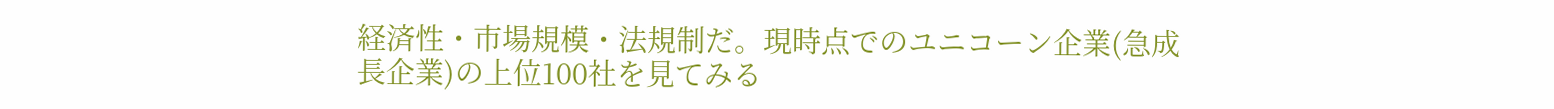経済性・市場規模・法規制だ。現時点でのユニコーン企業(急成長企業)の上位100社を見てみる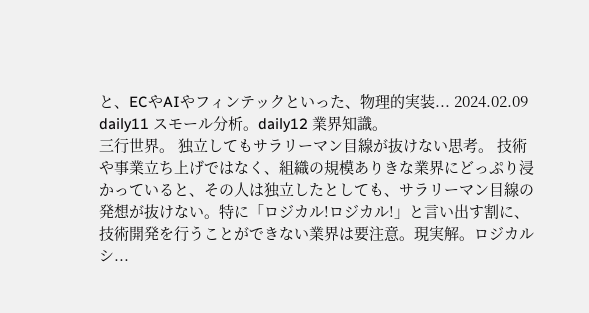と、ECやAIやフィンテックといった、物理的実装... 2024.02.09 daily11 スモール分析。daily12 業界知識。
三行世界。 独立してもサラリーマン目線が抜けない思考。 技術や事業立ち上げではなく、組織の規模ありきな業界にどっぷり浸かっていると、その人は独立したとしても、サラリーマン目線の発想が抜けない。特に「ロジカル!ロジカル!」と言い出す割に、技術開発を行うことができない業界は要注意。現実解。ロジカルシ...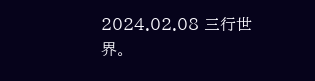2024.02.08 三行世界。